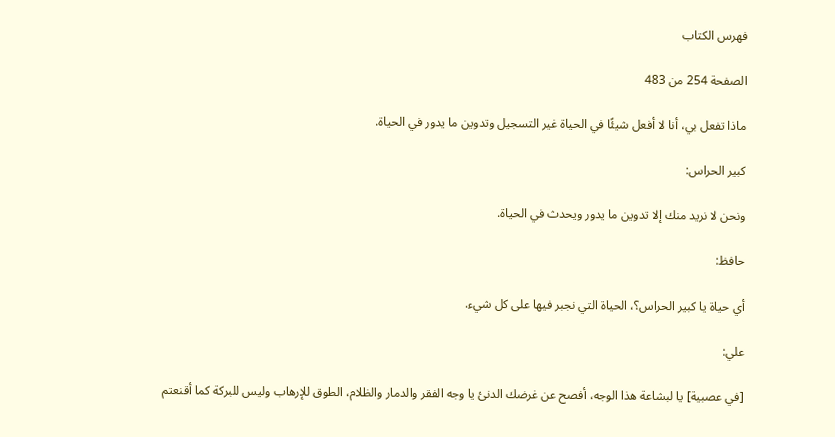فهرس الكتاب

الصفحة 254 من 483

ماذا تفعل بي، أنا لا أفعل شيئًا في الحياة غير التسجيل وتدوين ما يدور في الحياة.

كبير الحراس:

ونحن لا نريد منك إلا تدوين ما يدور ويحدث في الحياة.

حافظ:

أي حياة يا كبير الحراس؟، الحياة التي نجبر فيها على كل شيء.

علي:

[في عصبية] يا لبشاعة هذا الوجه، أفصح عن غرضك الدنئ يا وجه الفقر والدمار والظلام، الطوق للإرهاب وليس للبركة كما أقنعتم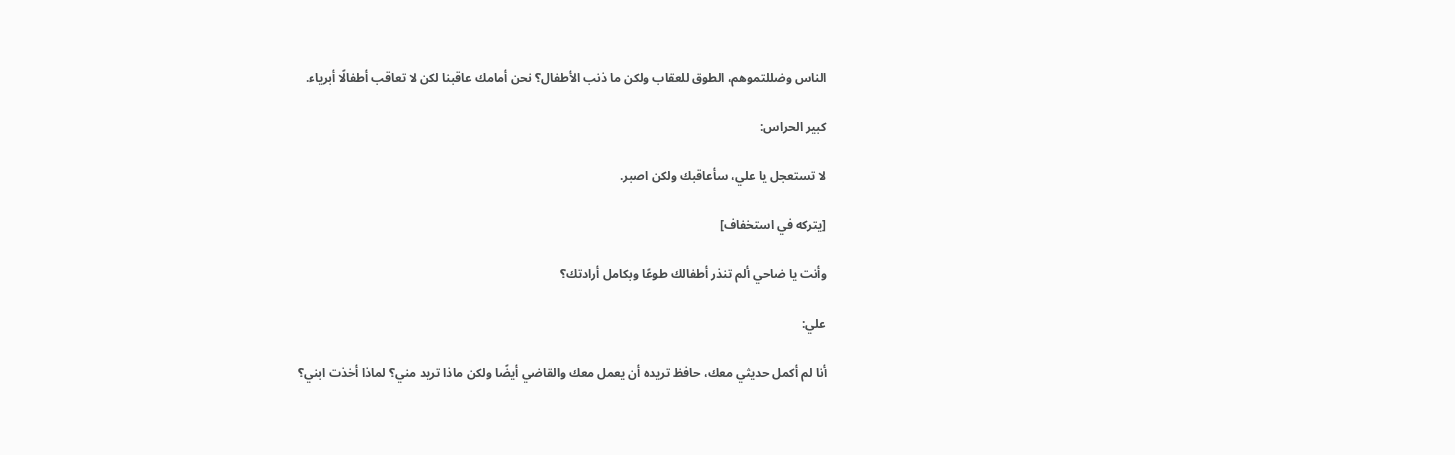الناس وضللتموهم، الطوق للعقاب ولكن ما ذنب الأطفال؟ نحن أمامك عاقبنا لكن لا تعاقب أطفالًا أبرياء.

كبير الحراس:

لا تستعجل يا علي، سأعاقبك ولكن اصبر.

[يتركه في استخفاف]

وأنت يا ضاحي ألم تنذر أطفالك طوعًا وبكامل أرادتك؟

علي:

أنا لم أكمل حديثي معك، حافظ تريده أن يعمل معك والقاضي أيضًا ولكن ماذا تريد مني؟ لماذا أخذت ابني؟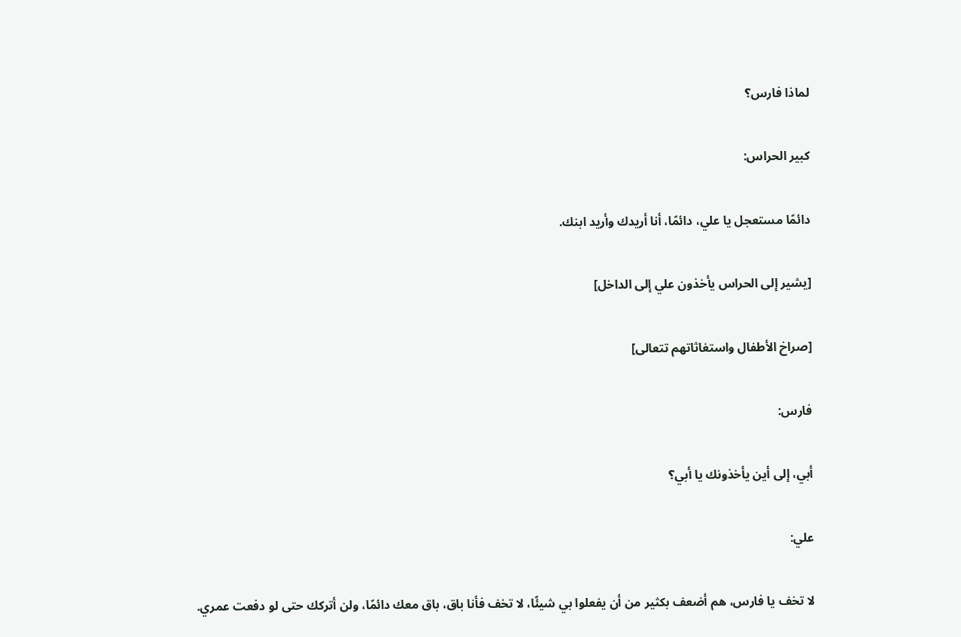لماذا فارس؟

كبير الحراس:

دائمًا مستعجل يا علي، دائمًا، أنا أريدك وأريد ابنك.

[يشير إلى الحراس يأخذون علي إلى الداخل]

[صراخ الأطفال واستغاثاتهم تتعالى]

فارس:

أبي، إلى أين يأخذونك يا أبي؟

علي:

لا تخف يا فارس، هم أضعف بكثير من أن يفعلوا بي شيئًا، لا تخف فأنا باق، باق معك دائمًا، ولن أتركك حتى لو دفعت عمري.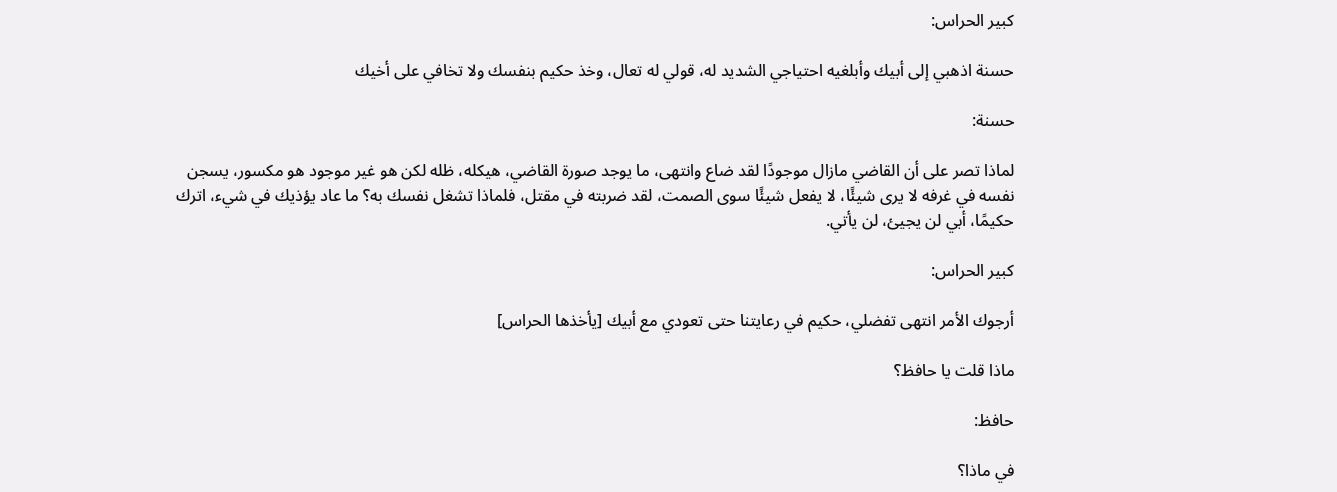كبير الحراس:

حسنة اذهبي إلى أبيك وأبلغيه احتياجي الشديد له، قولي له تعال، وخذ حكيم بنفسك ولا تخافي على أخيك

حسنة:

لماذا تصر على أن القاضي مازال موجودًا لقد ضاع وانتهى، ما يوجد صورة القاضي، هيكله، ظله لكن هو غير موجود هو مكسور، يسجن نفسه في غرفه لا يرى شيئًا، لا يفعل شيئًا سوى الصمت، لقد ضربته في مقتل، فلماذا تشغل نفسك به؟ ما عاد يؤذيك في شيء، اترك حكيمًا، أبي لن يجيئ، لن يأتي.

كبير الحراس:

أرجوك الأمر انتهى تفضلي، حكيم في رعايتنا حتى تعودي مع أبيك [يأخذها الحراس]

ماذا قلت يا حافظ؟

حافظ:

في ماذا؟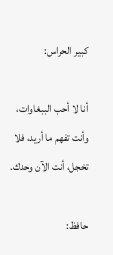كبير الحراس:

أنا لا أحب الببغاوات، وأنت تفهم ما أريد، فلا تخجل، أنت الآن وحدك.

حافظ: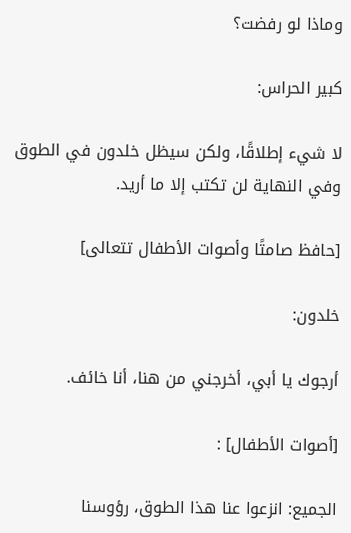وماذا لو رفضت؟

كبير الحراس:

لا شيء إطلاقًا، ولكن سيظل خلدون في الطوق وفي النهاية لن تكتب إلا ما أريد.

[حافظ صامتًا وأصوات الأطفال تتعالى]

خلدون:

أرجوك يا أبي، أخرجني من هنا، أنا خائف.

[أصوات الأطفال] :

الجميع: انزعوا عنا هذا الطوق، رؤوسنا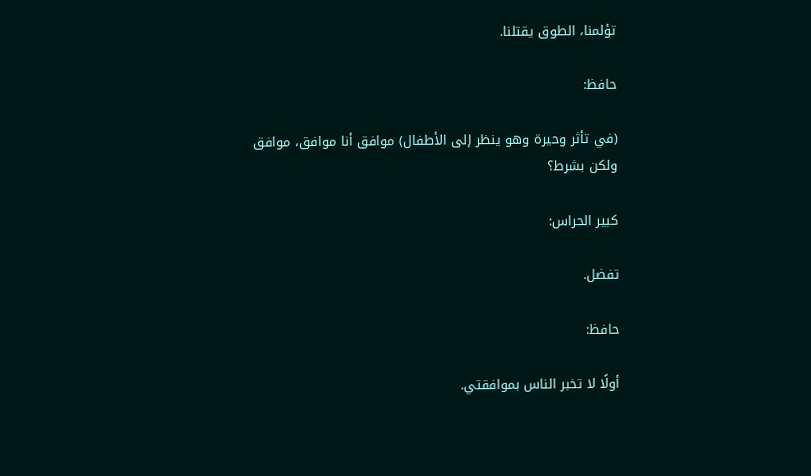تؤلمنا، الطوق يقتلنا.

حافظ:

(في تأثر وحيرة وهو ينظر إلى الأطفال) موافق أنا موافق، موافق ولكن بشرط؟

كبير الحراس:

تفضل.

حافظ:

أولًا لا تخبر الناس بموافقتي.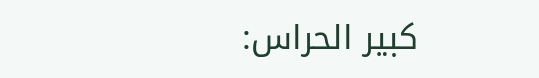كبير الحراس: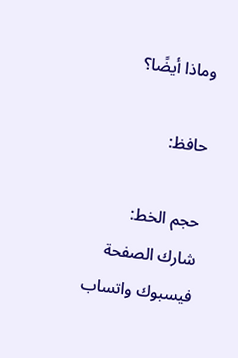وماذا أيضًا؟

حافظ:

حجم الخط:
شارك الصفحة
فيسبوك واتساب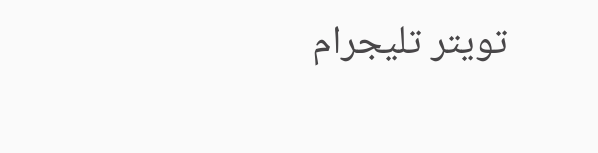تويتر تليجرام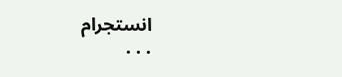انستجرام
. . .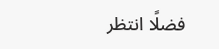فضلًا انتظر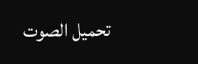تحميل الصوت